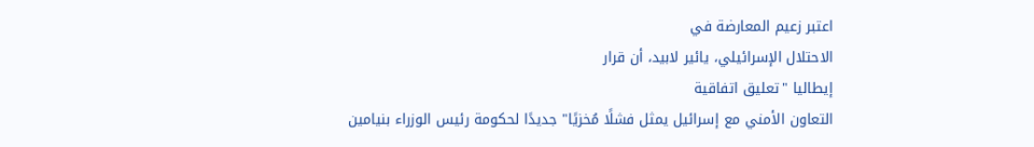اعتبر زعيم المعارضة في
الاحتلال الإسرائيلي، يائير لابيد، أن قرار
إيطاليا "تعليق اتفاقية
التعاون الأمني مع إسرائيل يمثل فشلًا مُخزيًا" جديدًا لحكومة رئيس الوزراء بنيامين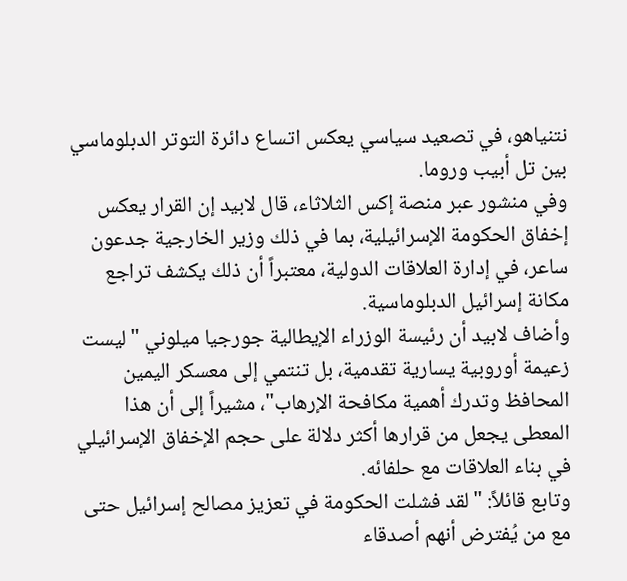نتنياهو، في تصعيد سياسي يعكس اتساع دائرة التوتر الدبلوماسي بين تل أبيب وروما.
وفي منشور عبر منصة إكس الثلاثاء، قال لابيد إن القرار يعكس إخفاق الحكومة الإسرائيلية، بما في ذلك وزير الخارجية جدعون ساعر، في إدارة العلاقات الدولية، معتبراً أن ذلك يكشف تراجع مكانة إسرائيل الدبلوماسية.
وأضاف لابيد أن رئيسة الوزراء الإيطالية جورجيا ميلوني "ليست زعيمة أوروبية يسارية تقدمية، بل تنتمي إلى معسكر اليمين المحافظ وتدرك أهمية مكافحة الإرهاب"، مشيراً إلى أن هذا المعطى يجعل من قرارها أكثر دلالة على حجم الإخفاق الإسرائيلي في بناء العلاقات مع حلفائه.
وتابع قائلاً: "لقد فشلت الحكومة في تعزيز مصالح إسرائيل حتى مع من يُفترض أنهم أصدقاء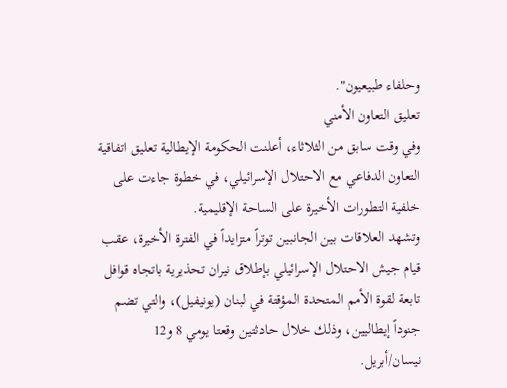وحلفاء طبيعيون".
تعليق التعاون الأمني
وفي وقت سابق من الثلاثاء، أعلنت الحكومة الإيطالية تعليق اتفاقية التعاون الدفاعي مع الاحتلال الإسرائيلي، في خطوة جاءت على خلفية التطورات الأخيرة على الساحة الإقليمية.
وتشهد العلاقات بين الجانبين توتراً متزايداً في الفترة الأخيرة، عقب قيام جيش الاحتلال الإسرائيلي بإطلاق نيران تحذيرية باتجاه قوافل تابعة لقوة الأمم المتحدة المؤقتة في لبنان (يونيفيل)، والتي تضم جنوداً إيطاليين، وذلك خلال حادثتين وقعتا يومي 8 و12 نيسان/أبريل.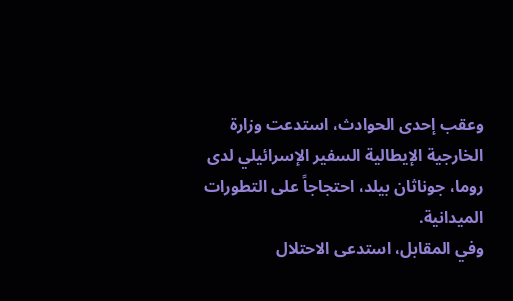وعقب إحدى الحوادث، استدعت وزارة الخارجية الإيطالية السفير الإسرائيلي لدى روما، جوناثان بيلد، احتجاجاً على التطورات الميدانية.
وفي المقابل، استدعى الاحتلال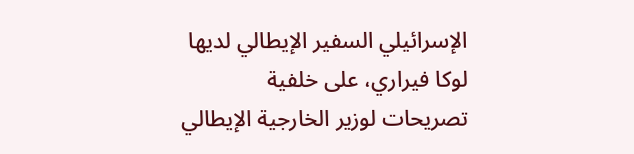الإسرائيلي السفير الإيطالي لديها لوكا فيراري، على خلفية تصريحات لوزير الخارجية الإيطالي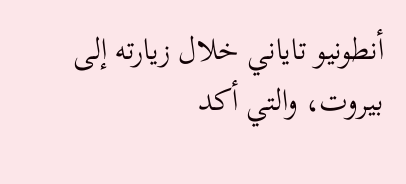أنطونيو تاياني خلال زيارته إلى بيروت، والتي أكد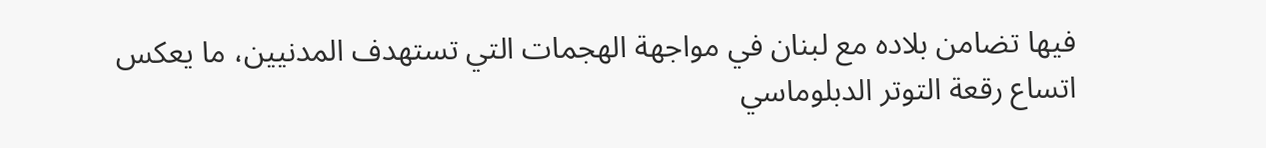فيها تضامن بلاده مع لبنان في مواجهة الهجمات التي تستهدف المدنيين، ما يعكس اتساع رقعة التوتر الدبلوماسي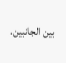بين الجانبين.